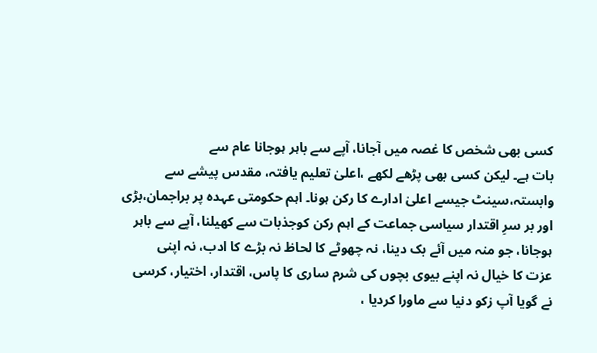کسی بھی شخص کا غصہ میں آجانا، آپے سے باہر ہوجانا عام سے
بات ہے۔ لیکن کسی بھی پڑھے لکھے ،اعلیٰ تعلیم یافتہ، مقدس پیشے سے
وابستہ،سینٹ جیسے اعلیٰ ادارے کا رکن ہونا۔ اہم حکومتی عہدہ پر براجمان،بڑی
اور بر سرِ اقتدار سیاسی جماعت کے اہم رکن کوجذبات سے کھیلنا، آپے سے باہر
ہوجانا، جو منہ میں آئے بک دینا، نہ چھوٹے کا لحاظ نہ بڑے کا ادب، نہ اپنی
عزت کا خیال نہ اپنے بیوی بچوں کی شرم ساری کا پاس، اقتدار، اختیار، کرسی
نے گویا آپ زکو دنیا سے ماورا کردیا ،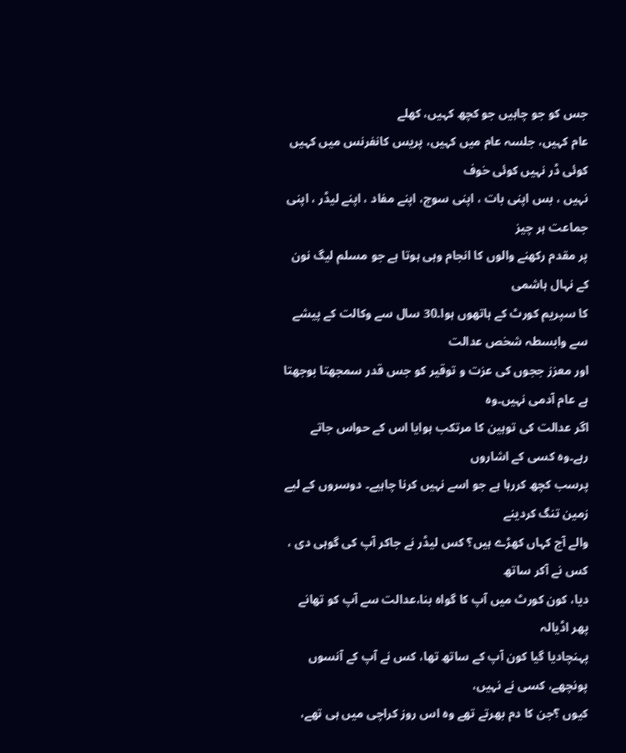جس کو جو چاہیں جو کچھ کہیں، کھلے
عام کہیں، جلسہ عام میں کہیں، پریس کانفرنس میں کہیں کوئی ڈر نہیں کوئی خوف
نہیں ، بس اپنی بات ، اپنی سوچ، اپنے مفاد ، اپنے لیڈر ، اپنی جماعت ہر چیز
پر مقدم رکھنے والوں کا انجام وہی ہوتا ہے جو مسلم لیگ نون کے نہال ہاشمی
کا سپریم کورٹ کے ہاتھوں ہوا۔30 سال سے وکالت کے پیشے سے وابسطہ شخص عدالت
اور معزز ججوں کی عزت و توقیر کو جس قدر سمجھتا بوجھتا ہے عام آدمی نہیں۔وہ
اگر عدالت کی توہین کا مرتکب ہوایا اس کے حواس جاتے رہے۔وہ کسی کے اشاروں
پرسب کچھ کررہا ہے جو اسے نہیں کرنا چاہیے۔ دوسروں کے لیے زمین تنگ کردینے
والے آج کہاں کھڑے ہیں؟ کس لیڈر نے جاکر آپ کی گوہی دی ، کس نے آکر ساتھ
دیا، کون کورٹ میں آپ کا گواہ بنا،عدالت سے آپ کو تھانے پھر اڈیالہ
پہنچادیا گیا کون آپ کے ساتھ تھا، کس نے آپ کے آنسوں پونچھے، کسی نے نہیں،
کیوں ؟جن کا دم بھرتے تھے وہ اس روز کراچی میں ہی تھے،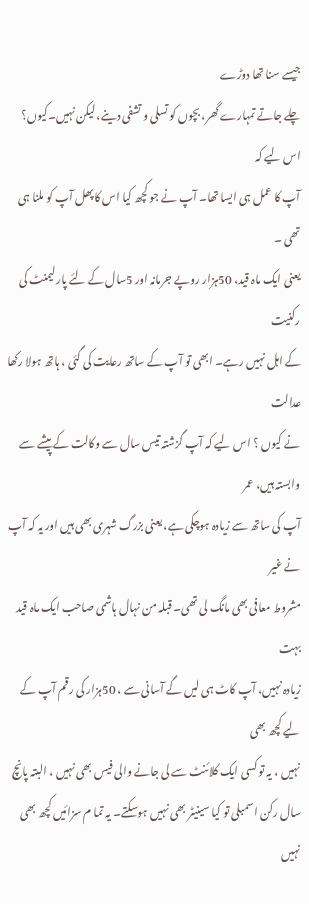جیسے سنا تھا دوڑے
چلے جاتے تمہارے گھر، بچوں کو تسلی و تشفی دینے، لیکن نہیں۔کیوں؟ اس لیے کہ
آپ کا عمل ہی ایسا تھا۔ آپ نے جو کچھ کیا اس کاپھل آپ کو ملنا ہی تھی ۔
یعنی ایک ماہ قید، 50ہزار روپے جرمانہ اور 5سال کے لئے پارلیمنٹ کی رکنیت
کے اہل نہیں رہے۔ ابھی تو آپ کے ساتھ رعایت کی گئی ، ہاتھ ہولا رکھا عدالت
نے کیوں ؟ اس لیے کہ آپ گزشتہ تیس سال سے وکالت کے پیشے سے وابستہ ہیں، عمر
آپ کی ساتھ سے زیادہ ہوچکی ہے، یعنی بزرگ شہری بھی ہیں اور یہ کہ آپ نے غیر
مشروط معافی بھی مانگ لی تھی۔ قبلہ من نہال ہاشمی صاحب ایک ماہ قید بہت
زیادہ نہیں، آپ کاٹ ہی لیں گے آسانی سے ، 50ہزار کی رقم آپ کے لیے کچھ بھی
نہیں ، یہ تو کسی ایک کلائنٹ سے لی جانے والی فیس بھی نہیں ، البتہ پانچ
سال رکن اسمبلی تو کیا سینیٹر بھی نہیں ہوسکتے۔ یہ تما م سزائیں کچھ بھی
نہیں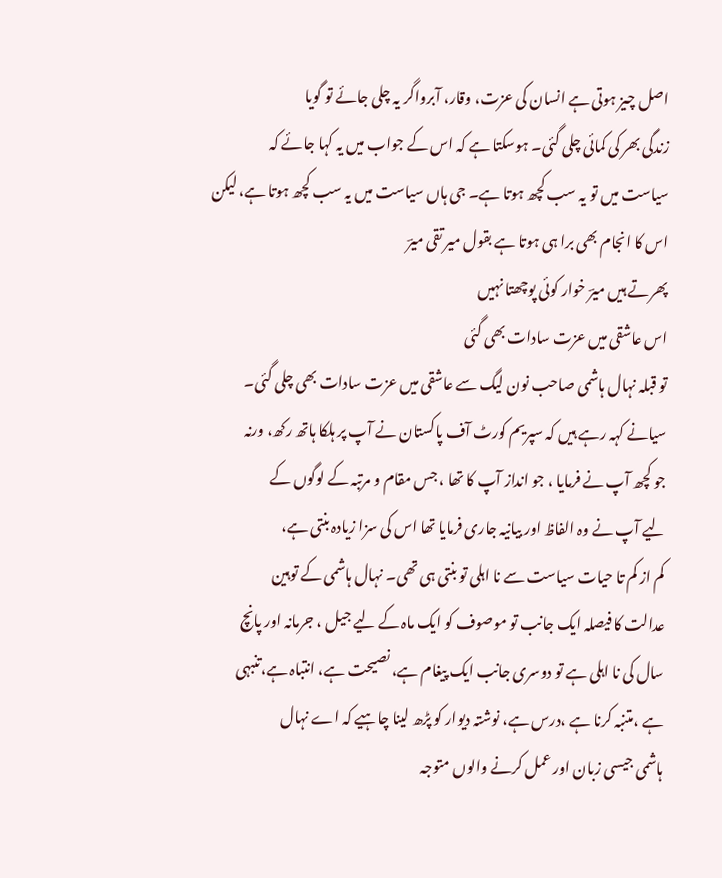اصل چیز ہوتی ہے انسان کی عزت، وقار، آبرواگر یہ چلی جائے تو گویا
زندگی بھر کی کمائی چلی گئی۔ ہوسکتا ہے کہ اس کے جواب میں یہ کہا جائے کہ
سیاست میں تو یہ سب کچھ ہوتا ہے۔ جی ہاں سیاست میں یہ سب کچھ ہوتا ہے، لیکن
اس کا انجام بھی برا ہی ہوتا ہے بقول میر تقی میرؔ
پھرتے ہیں میرؔ خوار کوئی پوچھتا نہیں
اس عاشقی میں عزت سادات بھی گئی
تو قبلہ نہال ہاشمی صاحب نون لیگ سے عاشقی میں عزت سادات بھی چلی گئی۔
سیانے کہہ رہے ہیں کہ سپریم کورٹ آف پاکستان نے آپ پر ہلکا ہاتھ رکھ، ورنہ
جو کچھ آپ نے فرمایا ، جو انداز آپ کا تھا ، جس مقام و مرتبہ کے لوگوں کے
لیے آپ نے وہ الفاظ اور بیانیہ جاری فرمایا تھا اس کی سزا زیادہ بنتی ہے،
کم از کم تا حیات سیاست سے نا اہلی تو بنتی ہی تھی۔ نہال ہاشمی کے توہین
عدالت کا فیصلہ ایک جانب تو موصوف کو ایک ماہ کے لیے جیل ، جرمانہ اور پانچ
سال کی نا اہلی ہے تو دوسری جانب ایک پیغام ہے، نصیحت ہے، انتباہ ہے،تنبہی
ہے ،متنبہ کرنا ہے ،درس ہے، نوشتہ دیوار کو پڑھ لینا چاہیے کہ اے نہال
ہاشمی جیسی زبان اور عمل کرنے والوں متوجہ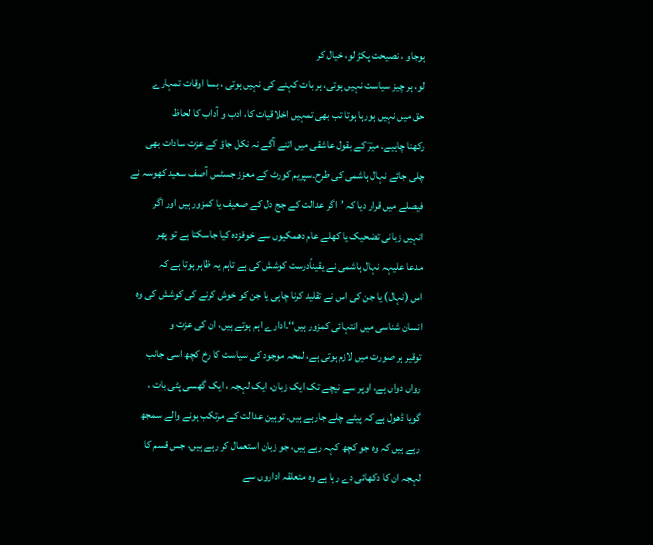ہوجاو ، نصیحت پکڑ لو، خیال کر
لو، ہر چیز سیاست نہیں ہوتی، ہر بات کہنے کی نہیں ہوتی ، بسا اوقات تمہارے
حق میں نہیں ہورہا ہوتا تب بھی تمہیں اخلاقیات کا، ادب و آداب کا لحاظ
رکھنا چاہیے۔ میرؔ کے بقول عاشقی میں اتنے آگے نہ نکل جاؤ کے عزت سادات بھی
چلی جائے نہال ہاشمی کی طرح۔سپریم کورٹ کے معزز جسٹس آصف سعید کھوسہ نے
فیصلے میں قرار دیا کہ ’اگر عدالت کے جج دل کے صعیف یا کمزور ہیں اور اگر
انہیں زبانی تضحیک یا کھلے عام دھمکیوں سے خوفزدہ کیا جاسکتا ہے تو پھر
مدعا علیہہ نہال ہاشمی نے یقیناًدرست کوشش کی ہے تاہم یہ ظاہر ہوتا ہے کہ
اس (نہال) یا جن کی اس نے تقلید کرنا چاہی یا جن کو خوش کرنے کی کوشش کی وہ
انسان شناسی میں انتہائی کمزور ہیں‘‘۔ادارے اہم ہوتے ہیں، ان کی عزت و
توقیر ہر صورت میں لازم ہوتی ہے، لمحہ موجود کی سیاست کا رخ کچھ اسی جانب
رواں دواں ہے، اوپر سے نیچے تک ایک زبان، ایک لہجہ ، ایک گھسی پٹی بات ،
گویا ڈھول ہے کہ پیٹے چلے جارہے ہیں۔ توہین عدالت کے مرتکب ہونے والے سمجھ
رہے ہیں کہ وہ جو کچھ کہہ رہے ہیں، جو زبان استعمال کر رہے ہیں، جس قسم کا
لہجہ ان کا دکھائی دے رہا ہے وہ متعلقہ اداروں سے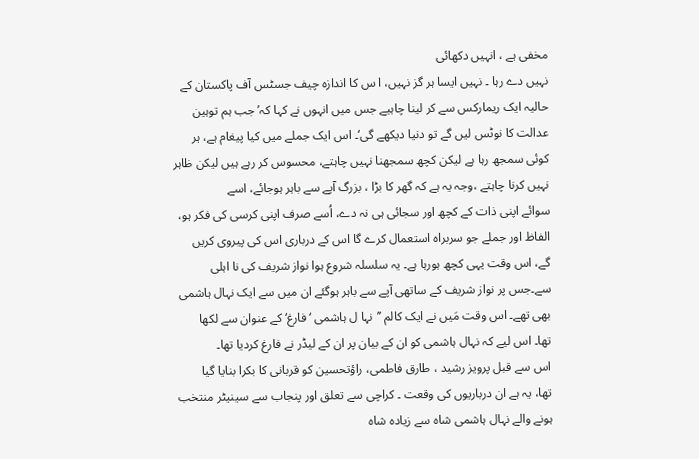مخفی ہے ، انہیں دکھائی
نہیں دے رہا ۔ نہیں ایسا ہر گز نہیں، ا س کا اندازہ چیف جسٹس آف پاکستان کے
حالیہ ایک ریمارکس سے کر لینا چاہیے جس میں انہوں نے کہا کہ’ جب ہم توہین
عدالت کا نوٹس لیں گے تو دنیا دیکھے گی‘۔ اس ایک جملے میں کیا پیغام ہے، ہر
کوئی سمجھ رہا ہے لیکن کچھ سمجھنا نہیں چاہتے، محسوس کر رہے ہیں لیکن ظاہر
نہیں کرنا چاہتے ،وجہ یہ ہے کہ گھر کا بڑا ، بزرگ آپے سے باہر ہوجائے، اسے
سوائے اپنی ذات کے کچھ اور سجائی ہی نہ دے، اُسے صرف اپنی کرسی کی فکر ہو،
الفاظ اور جملے جو سربراہ استعمال کرے گا اس کے درباری اس کی پیروی کریں
گے، اس وقت یہی کچھ ہورہا ہے۔ یہ سلسلہ شروع ہوا نواز شریف کی نا اہلی
سے۔جس پر نواز شریف کے ساتھی آپے سے باہر ہوگئے ان میں سے ایک نہال ہاشمی
بھی تھے۔ اس وقت مَیں نے ایک کالم ’’نہا ل ہاشمی ‘فارغ‘ کے عنوان سے لکھا
تھا۔ اس لیے کہ نہال ہاشمی کو ان کے بیان پر ان کے لیڈر نے فارغ کردیا تھا۔
اس سے قبل پرویز رشید ، طارق فاطمی، راؤتحسین کو قربانی کا بکرا بنایا گیا
تھا، یہ ہے ان درباریوں کی وقعت ۔ کراچی سے تعلق اور پنجاب سے سینیٹر منتخب
ہونے والے نہال ہاشمی شاہ سے زیادہ شاہ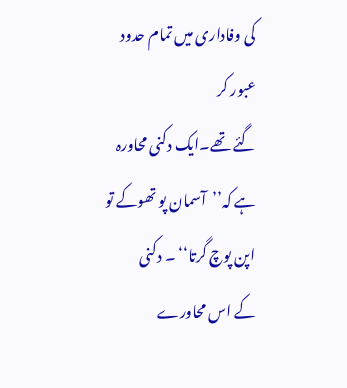کی وفاداری میں تمام حدود عبور کر
گئے تھے۔ایک دکنی محاورہ ہے کہ’’آسمان پو تھوکے تو اپن پوچ گرتا‘‘ ۔ دکنی
کے اس محاورے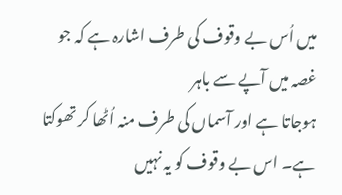میں اُس بے وقوف کی طرف اشارہ ہے کہ جو غصہ میں آپے سے باہر
ہوجاتا ہے اور آسماں کی طرف منہ اُٹھا کر تھوکتا ہے۔ اس بے وقوف کو یہ نہیں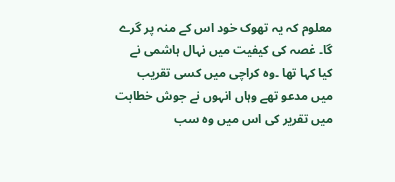معلوم کہ یہ تھوک خود اس کے منہ پر گرے گا۔ غصہ کی کیفیت میں نہال ہاشمی نے
کیا کہا تھا ۔وہ کراچی میں کسی تقریب میں مدعو تھے وہاں انہوں نے جوش خطابت
میں تقریر کی اس میں وہ سب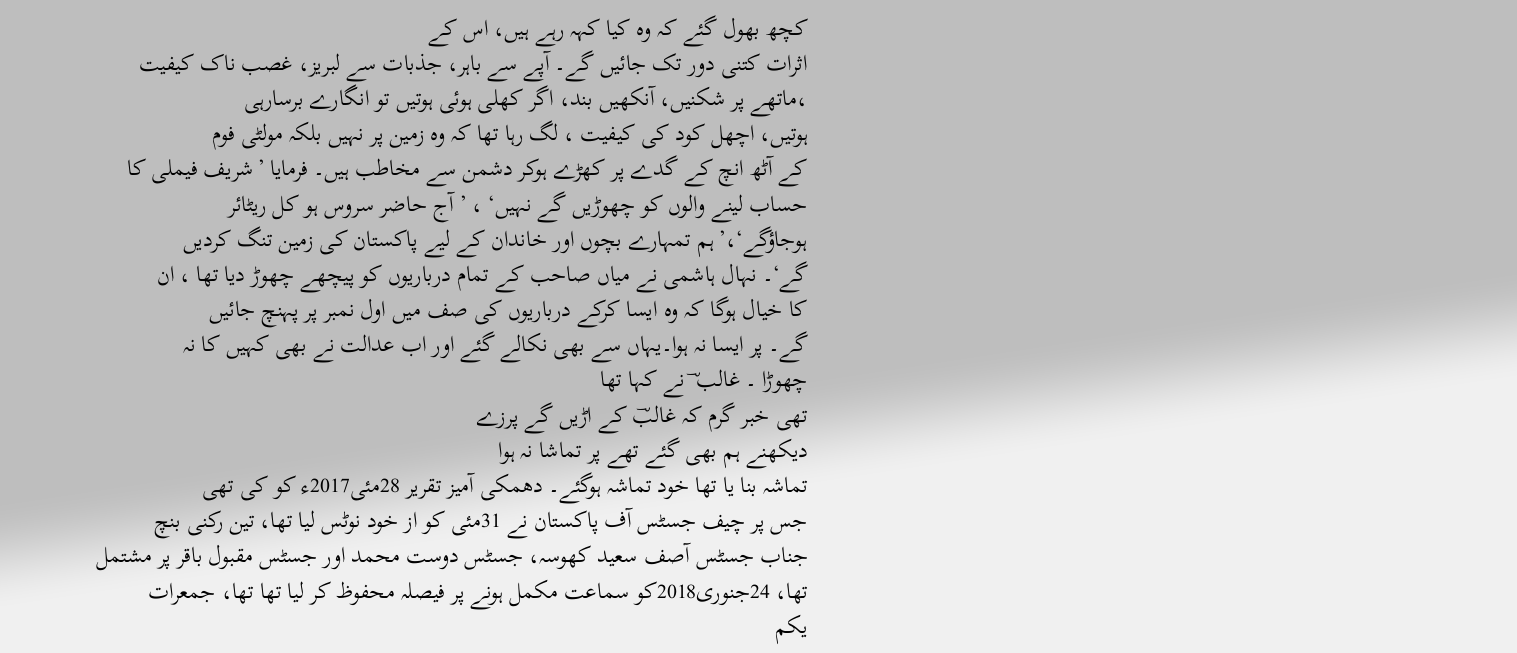کچھ بھول گئے کہ وہ کیا کہہ رہے ہیں، اس کے
اثرات کتنی دور تک جائیں گے۔ آپے سے باہر، جذبات سے لبریز، غصب ناک کیفیت
،ماتھے پر شکنیں، آنکھیں بند، اگر کھلی ہوئی ہوتیں تو انگارے برسارہی
ہوتیں، اچھل کود کی کیفیت ، لگ رہا تھا کہ وہ زمین پر نہیں بلکہ مولٹی فوم
کے آٹھ انچ کے گدے پر کھڑے ہوکر دشمن سے مخاطب ہیں۔ فرمایا ’شریف فیملی کا
حساب لینے والوں کو چھوڑیں گے نہیں‘ ، ’ آج حاضر سروس ہو کل ریٹائر
ہوجاؤگے‘،’ ہم تمہارے بچوں اور خاندان کے لیے پاکستان کی زمین تنگ کردیں
گے‘۔ نہال ہاشمی نے میاں صاحب کے تمام درباریوں کو پیچھے چھوڑ دیا تھا ، ان
کا خیال ہوگا کہ وہ ایسا کرکے درباریوں کی صف میں اول نمبر پر پہنچ جائیں
گے۔ پر ایسا نہ ہوا۔یہاں سے بھی نکالے گئے اور اب عدالت نے بھی کہیں کا نہ
چھوڑا ۔ غالب ؔ نے کہا تھا
تھی خبر گرم کہ غالبؔ کے اڑیں گے پرزے
دیکھنے ہم بھی گئے تھے پر تماشا نہ ہوا
تماشہ بنا یا تھا خود تماشہ ہوگئے۔ دھمکی آمیز تقریر 28مئی2017ء کو کی تھی
جس پر چیف جسٹس آف پاکستان نے 31مئی کو از خود نوٹس لیا تھا، تین رکنی بنچ
جناب جسٹس آصف سعید کھوسہ، جسٹس دوست محمد اور جسٹس مقبول باقر پر مشتمل
تھا، 24جنوری2018کو سماعت مکمل ہونے پر فیصلہ محفوظ کر لیا تھا تھا، جمعرات
یکم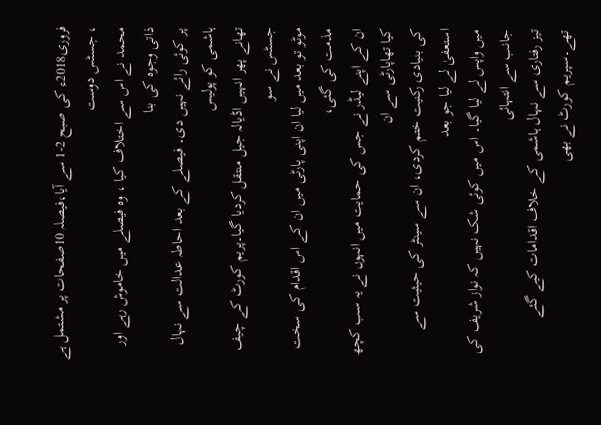فروری2018ء کی صبح 2-1 سے آیا،فیصلہ 10صفحات پر مشتمل ہے ، جسٹس دوست
محمد نے اس سے اختلاف کیا ، وہ فیصلے میں خاموش رہے اور ذاتی وجوہ کی بنا
پر کوئی رائے نہیں دی۔ فیصلے کے بعد احاطہ عدالت سے نہال ہاشمی کو پولیس
تھانے پھر انہیں اڈیالہ جیل منتقل کردیا گیا۔پریم کورٹ کے چیف جسٹس نے سو
موٹو تو بعد میں لیا ان اپنی پارٹی میں ان کے اس اقدام کی سخت مذمت کی گئی،
ان کے اپنے لیڈر نے جس کی حمایت میں انہوں نے یہ سب کچھ کیا تھاپارٹی سے ان
کی بنیادی رکنیت ختم کردی، ان سے سینٹر کی حیثیت سے استعفیٰ لے لیا جو بعد
میں واپس لے لیا گیا۔ اس میں کوئی شک نہیں کہ نواز شریف کی جانب سے انتہائی
تیز رفتاری سے نہال ہاشمی کے خلاف اقدامات کیے گئے تھے۔سپریم کورٹ نے بھی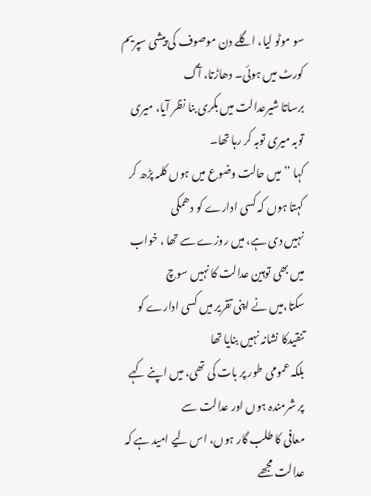سو موٹو لیا، اگلے دن موصوف کی پیشی سپریم کورٹ میں ہوئی۔ دھاڑتا، آگ
برساتا شیرعدالت میں بکری بنا نظر آیا، میری توبہ میری توبہ کر رہا تھا۔
کہا ’’میں حالت وضوع میں ہوں کلمہ پڑھ کر کہتا ہوں کہ کسی ادارے کو دھمکی
نہیں دی ہے، میں روزے سے تھا ، خواب میں بھی توہین عدالت کا نہیں سوچ
سکتا،میں نے اپنی تقریر میں کسی ادارے کو تنقیدکا نشانہ نہیں بنایا تھا
بلکہ عمومی طور پر بات کی تھی، میں اپنے کہے پر شرمندہ ہوں اور عدالت سے
معافی کا طلب گار ہوں، اس لیے امید ہے کہ عدالت مجھے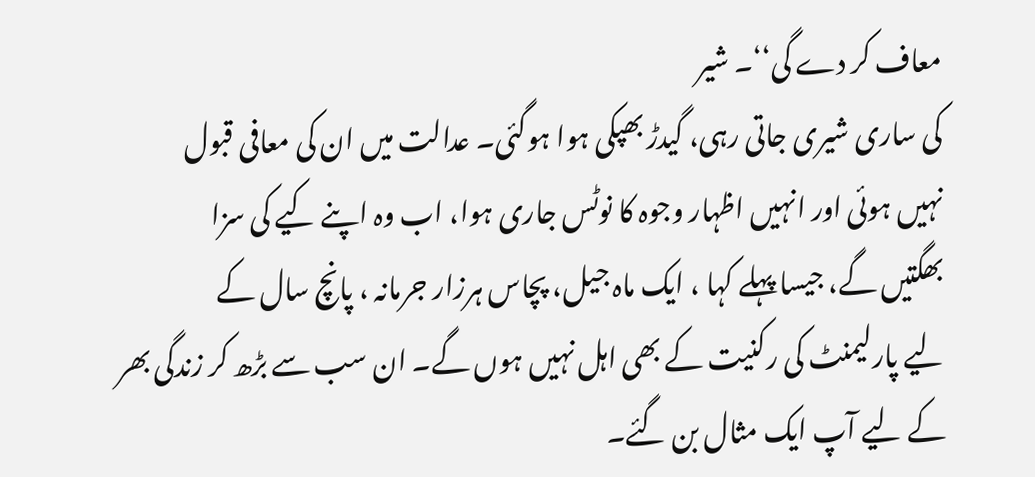معاف کر دے گی‘‘۔ شیر
کی ساری شیری جاتی رہی، گیدڑ بھپکی ہوا ہوگئی۔ عدالت میں ان کی معافی قبول
نہیں ہوئی اور انہیں اظہار وجوہ کا نوٹس جاری ہوا، اب وہ اپنے کیے کی سزا
بھگتیں گے، جیسا پہلے کہا ، ایک ماہ جیل، پچاس ہرزار جرمانہ ، پانچ سال کے
لیے پارلیمنٹ کی رکنیت کے بھی اہل نہیں ہوں گے۔ ان سب سے بڑھ کر زندگی بھر
کے لیے آپ ایک مثال بن گئے۔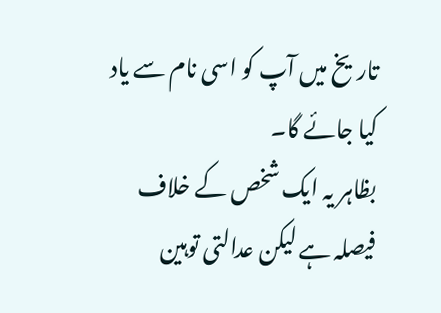تاریخ میں آپ کو اسی نام سے یاد کیا جائے گا۔
بظاہر یہ ایک شخص کے خلاف فیصلہ ہے لیکن عدالتی توہین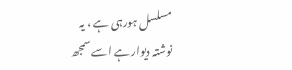مسلسل ہورہی ہے ، یہ
نوشتہ دیوار ہے اسے سمجھ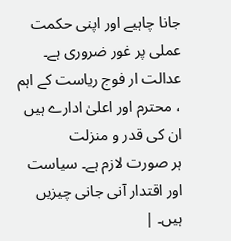جانا چاہیے اور اپنی حکمت عملی پر غور ضروری ہے۔
عدالت ار فوج ریاست کے اہم ، محترم اور اعلیٰ ادارے ہیں ان کی قدر و منزلت
ہر صورت لازم ہے۔ سیاست اور اقتدار آنی جانی چیزیں ہیں۔ |